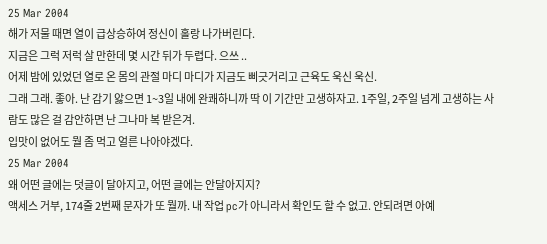25 Mar 2004
해가 저물 때면 열이 급상승하여 정신이 홀랑 나가버린다.
지금은 그럭 저럭 살 만한데 몇 시간 뒤가 두렵다. 으쓰 ..
어제 밤에 있었던 열로 온 몸의 관절 마디 마디가 지금도 삐긋거리고 근육도 욱신 욱신.
그래 그래. 좋아. 난 감기 앓으면 1~3일 내에 완쾌하니까 딱 이 기간만 고생하자고. 1주일, 2주일 넘게 고생하는 사람도 많은 걸 감안하면 난 그나마 복 받은겨.
입맛이 없어도 뭘 좀 먹고 얼른 나아야겠다.
25 Mar 2004
왜 어떤 글에는 덧글이 달아지고, 어떤 글에는 안달아지지?
액세스 거부, 174줄 2번째 문자가 또 뭘까. 내 작업 pc가 아니라서 확인도 할 수 없고. 안되려면 아예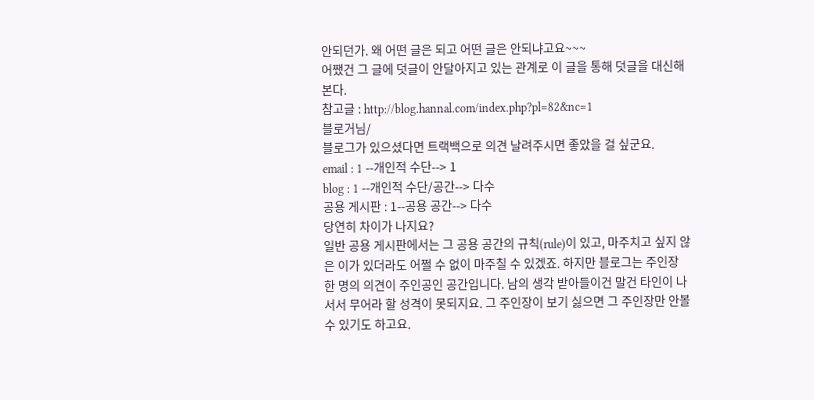안되던가. 왜 어떤 글은 되고 어떤 글은 안되냐고요~~~
어쨌건 그 글에 덧글이 안달아지고 있는 관계로 이 글을 통해 덧글을 대신해본다.
참고글 : http://blog.hannal.com/index.php?pl=82&nc=1
블로거님/
블로그가 있으셨다면 트랙백으로 의견 날려주시면 좋았을 걸 싶군요.
email : 1 --개인적 수단--> 1
blog : 1 --개인적 수단/공간--> 다수
공용 게시판 : 1--공용 공간--> 다수
당연히 차이가 나지요?
일반 공용 게시판에서는 그 공용 공간의 규칙(rule)이 있고, 마주치고 싶지 않은 이가 있더라도 어쩔 수 없이 마주칠 수 있겠죠. 하지만 블로그는 주인장 한 명의 의견이 주인공인 공간입니다. 남의 생각 받아들이건 말건 타인이 나서서 무어라 할 성격이 못되지요. 그 주인장이 보기 싫으면 그 주인장만 안볼 수 있기도 하고요.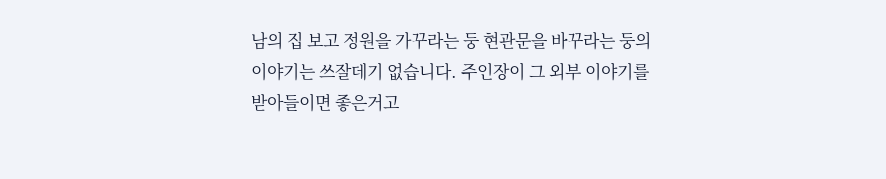남의 집 보고 정원을 가꾸라는 둥 현관문을 바꾸라는 둥의 이야기는 쓰잘데기 없습니다. 주인장이 그 외부 이야기를 받아들이면 좋은거고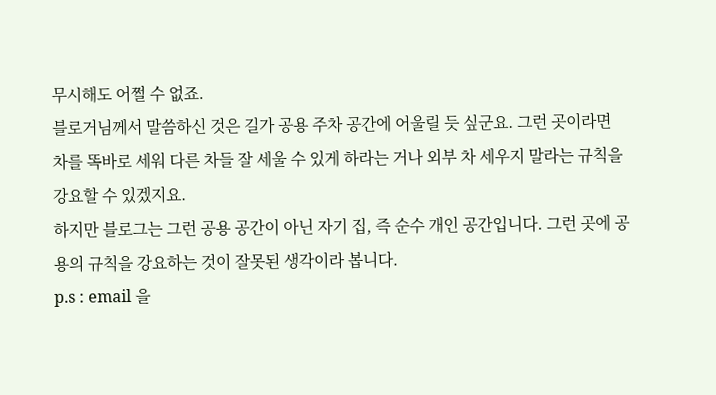무시해도 어쩔 수 없죠.
블로거님께서 말씀하신 것은 길가 공용 주차 공간에 어울릴 듯 싶군요. 그런 곳이라면 차를 똑바로 세워 다른 차들 잘 세울 수 있게 하라는 거나 외부 차 세우지 말라는 규칙을 강요할 수 있겠지요.
하지만 블로그는 그런 공용 공간이 아닌 자기 집, 즉 순수 개인 공간입니다. 그런 곳에 공용의 규칙을 강요하는 것이 잘못된 생각이라 봅니다.
p.s : email 을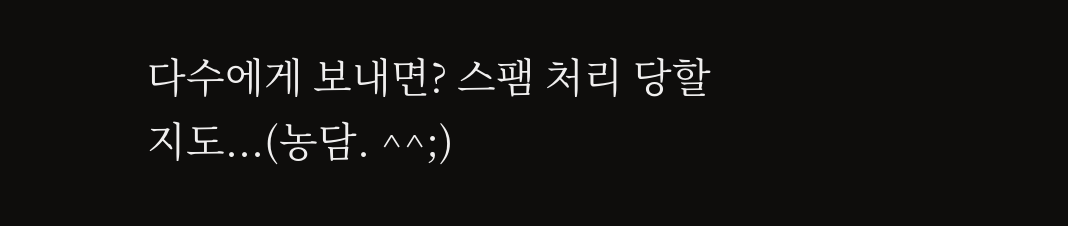다수에게 보내면? 스팸 처리 당할지도...(농담. ^^;)